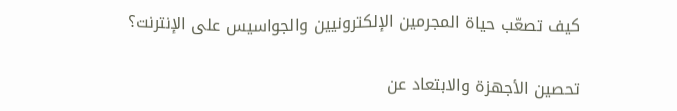كيف تصعّب حياة المجرمين الإلكترونيين والجواسيس على الإنترنت؟

تحصين الأجهزة والابتعاد عن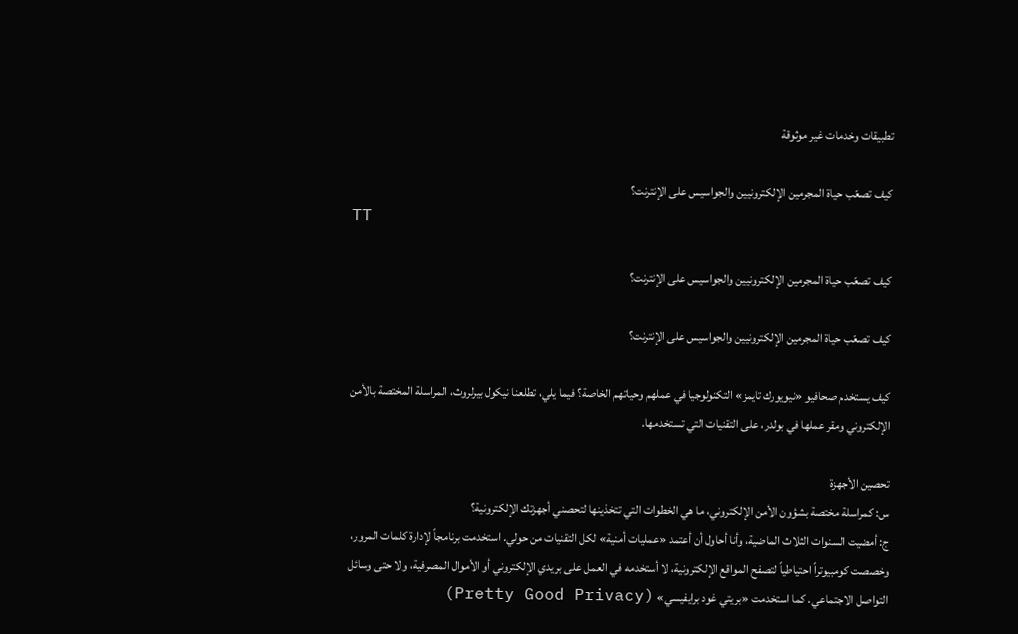تطبيقات وخدمات غير موثوقة

كيف تصعّب حياة المجرمين الإلكترونيين والجواسيس على الإنترنت؟
TT

كيف تصعّب حياة المجرمين الإلكترونيين والجواسيس على الإنترنت؟

كيف تصعّب حياة المجرمين الإلكترونيين والجواسيس على الإنترنت؟

كيف يستخدم صحافيو «نيويورك تايمز» التكنولوجيا في عملهم وحياتهم الخاصة؟ فيما يلي، تطلعنا نيكول بيرلروث، المراسلة المختصة بالأمن الإلكتروني ومقر عملها في بولدر، على التقنيات التي تستخدمها.

تحصين الأجهزة
س: كمراسلة مختصة بشؤون الأمن الإلكتروني، ما هي الخطوات التي تتخذينها لتحصني أجهزتك الإلكترونية؟
ج: أمضيت السنوات الثلاث الماضية، وأنا أحاول أن أعتمد «عمليات أمنية» لكل التقنيات من حولي. استخدمت برنامجاً لإدارة كلمات المرور، وخصصت كومبيوتراً احتياطياً لتصفح المواقع الإلكترونية، لا أستخدمه في العمل على بريدي الإلكتروني أو الأموال المصرفية، ولا حتى وسائل التواصل الاجتماعي. كما استخدمت «بريتي غود برايفيسي» (Pretty Good Privacy)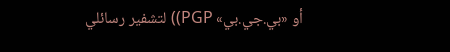أو «بي.جي.بي» PGP)) لتشفير رسائلي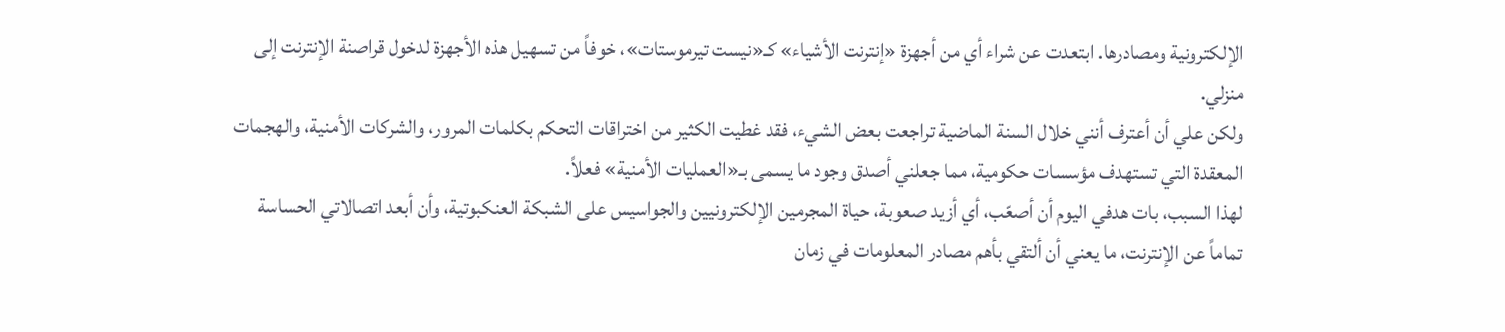الإلكترونية ومصادرها. ابتعدت عن شراء أي من أجهزة «إنترنت الأشياء» كـ«نيست تيرموستات»، خوفاً من تسهيل هذه الأجهزة لدخول قراصنة الإنترنت إلى منزلي.
ولكن علي أن أعترف أنني خلال السنة الماضية تراجعت بعض الشيء، فقد غطيت الكثير من اختراقات التحكم بكلمات المرور، والشركات الأمنية، والهجمات المعقدة التي تستهدف مؤسسات حكومية، مما جعلني أصدق وجود ما يسمى بـ«العمليات الأمنية» فعلاً.
لهذا السبب، بات هدفي اليوم أن أصعّب، أي أزيد صعوبة، حياة المجرمين الإلكترونيين والجواسيس على الشبكة العنكبوتية، وأن أبعد اتصالاتي الحساسة تماماً عن الإنترنت، ما يعني أن ألتقي بأهم مصادر المعلومات في زمان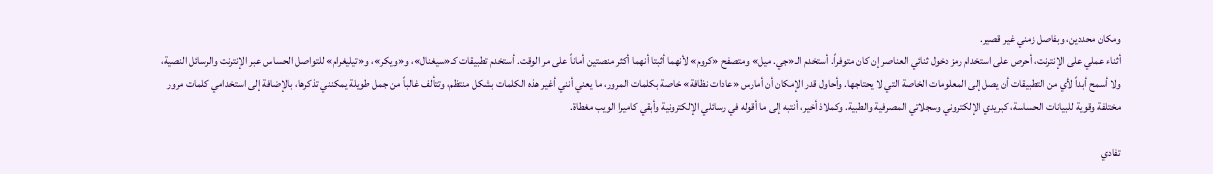ومكان محددين، وبفاصل زمني غير قصير.
أثناء عملي على الإنترنت، أحرص على استخدام رمز دخول ثنائي العناصر إن كان متوفراً. أستخدم الـ«جي. ميل» ومتصفح «كروم» لأنهما أثبتا أنهما أكثر منصتين أماناً على مر الوقت. أستخدم تطبيقات كـ«سيغنال»، و«ويكر»، و«تيليغرام» للتواصل الحساس عبر الإنترنت والرسائل النصية، ولا أسمح أبداً لأي من التطبيقات أن يصل إلى المعلومات الخاصة التي لا يحتاجها. وأحاول قدر الإمكان أن أمارس «عادات نظافة» خاصة بكلمات المرور، ما يعني أنني أغير هذه الكلمات بشكل منتظم، وتتألف غالباً من جمل طويلة يمكنني تذكرها، بالإضافة إلى استخدامي كلمات مرور مختلفة وقوية للبيانات الحساسة، كبريدي الإلكتروني وسجلاتي المصرفية والطبية. وكملاذ أخير، أنتبه إلى ما أقوله في رسائلي الإلكترونية وأبقي كاميرا الويب مغطاة.

تفادي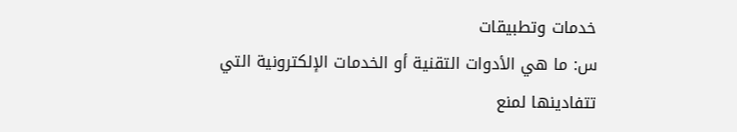خدمات وتطبيقات
س: ما هي الأدوات التقنية أو الخدمات الإلكترونية التي تتفادينها لمنع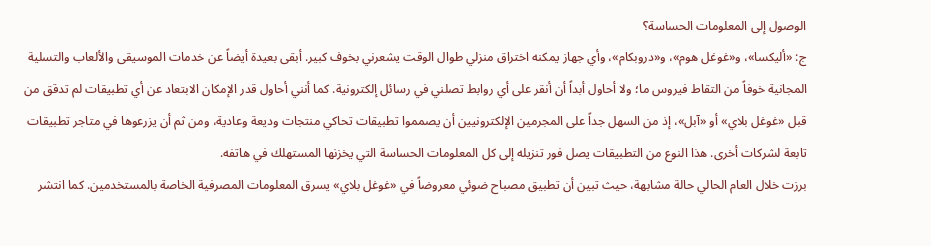الوصول إلى المعلومات الحساسة؟
ج: «أليكسا»، و«غوغل هوم»، و«دروبكام»، وأي جهاز يمكنه اختراق منزلي طوال الوقت يشعرني بخوف كبير. أبقى بعيدة أيضاً عن خدمات الموسيقى والألعاب والتسلية المجانية خوفاً من التقاط فيروس ما؛ ولا أحاول أبداً أن أنقر على أي روابط تصلني في رسائل إلكترونية. كما أنني أحاول قدر الإمكان الابتعاد عن أي تطبيقات لم تدقق من قبل «غوغل بلاي» أو «آبل»، إذ من السهل جداً على المجرمين الإلكترونيين أن يصمموا تطبيقات تحاكي منتجات وديعة وعادية، ومن ثم أن يزرعوها في متاجر تطبيقات تابعة لشركات أخرى. هذا النوع من التطبيقات يصل فور تنزيله إلى كل المعلومات الحساسة التي يخزنها المستهلك في هاتفه.
برزت خلال العام الحالي حالة مشابهة، حيث تبين أن تطبيق مصباح ضوئي معروضاً في «غوغل بلاي» يسرق المعلومات المصرفية الخاصة بالمستخدمين. كما انتشر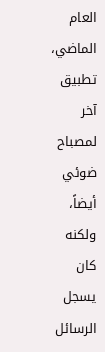العام الماضي، تطبيق آخر لمصباح ضوئي أيضاً، ولكنه كان يسجل الرسائل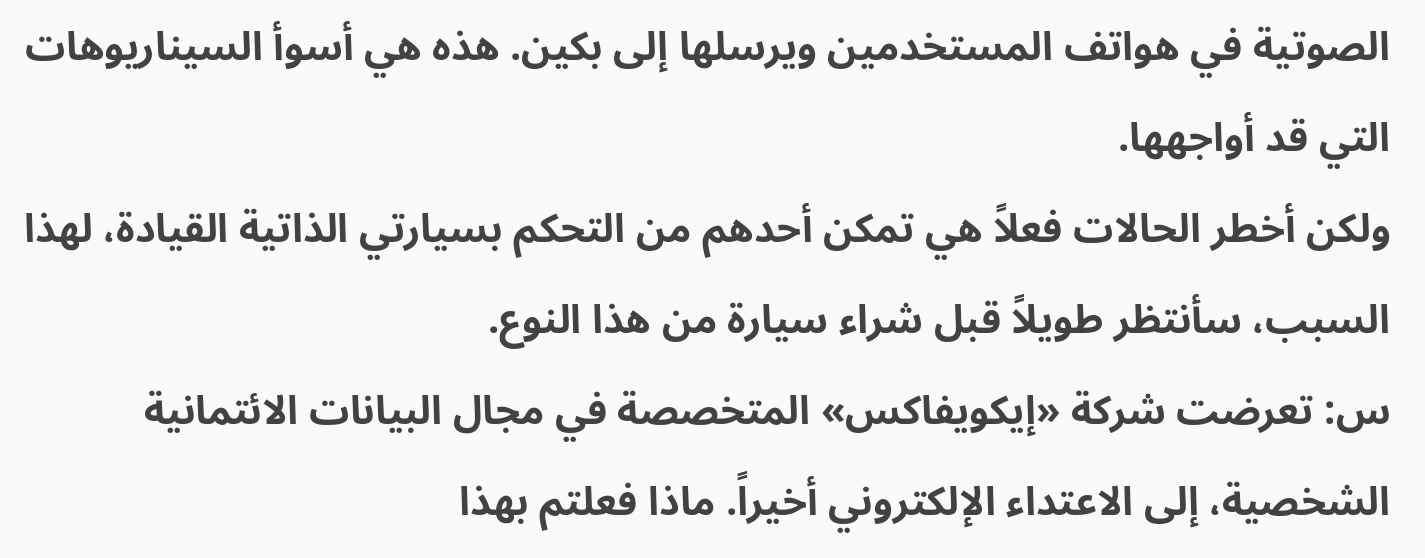الصوتية في هواتف المستخدمين ويرسلها إلى بكين. هذه هي أسوأ السيناريوهات التي قد أواجهها.
ولكن أخطر الحالات فعلاً هي تمكن أحدهم من التحكم بسيارتي الذاتية القيادة، لهذا السبب، سأنتظر طويلاً قبل شراء سيارة من هذا النوع.
س: تعرضت شركة «إيكويفاكس» المتخصصة في مجال البيانات الائتمانية الشخصية، إلى الاعتداء الإلكتروني أخيراً. ماذا فعلتم بهذا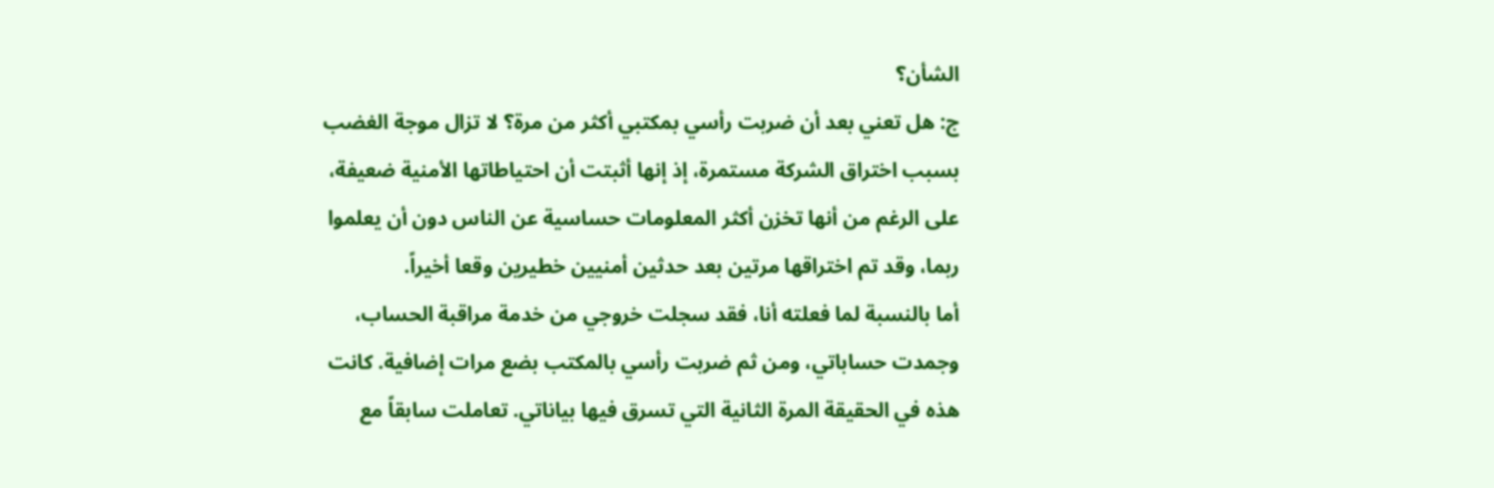الشأن؟
ج: هل تعني بعد أن ضربت رأسي بمكتبي أكثر من مرة؟ لا تزال موجة الغضب بسبب اختراق الشركة مستمرة، إذ إنها أثبتت أن احتياطاتها الأمنية ضعيفة، على الرغم من أنها تخزن أكثر المعلومات حساسية عن الناس دون أن يعلموا ربما، وقد تم اختراقها مرتين بعد حدثين أمنيين خطيرين وقعا أخيراً.
أما بالنسبة لما فعلته أنا، فقد سجلت خروجي من خدمة مراقبة الحساب، وجمدت حساباتي، ومن ثم ضربت رأسي بالمكتب بضع مرات إضافية. كانت هذه في الحقيقة المرة الثانية التي تسرق فيها بياناتي. تعاملت سابقاً مع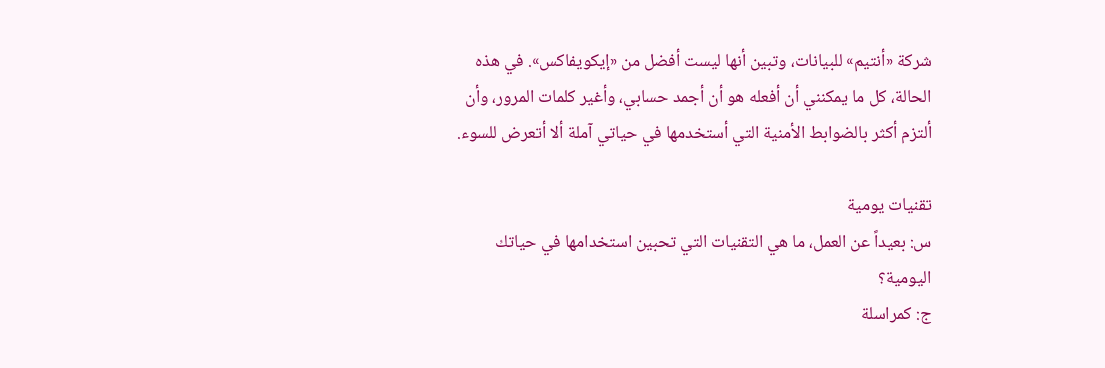شركة «أنتيم» للبيانات، وتبين أنها ليست أفضل من «إيكويفاكس». في هذه الحالة، كل ما يمكنني أن أفعله هو أن أجمد حسابي، وأغير كلمات المرور، وأن ألتزم أكثر بالضوابط الأمنية التي أستخدمها في حياتي آملة ألا أتعرض للسوء.

تقنيات يومية
س: بعيداً عن العمل، ما هي التقنيات التي تحبين استخدامها في حياتك اليومية؟
ج: كمراسلة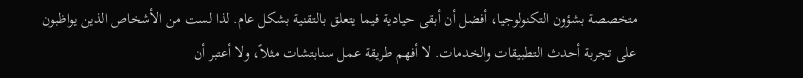متخصصة بشؤون التكنولوجيا، أفضل أن أبقى حيادية فيما يتعلق بالتقنية بشكل عام. لذا لست من الأشخاص الذين يواظبون على تجربة أحدث التطبيقات والخدمات. لا أفهم طريقة عمل سنابتشات مثلاً، ولا أعتبر أن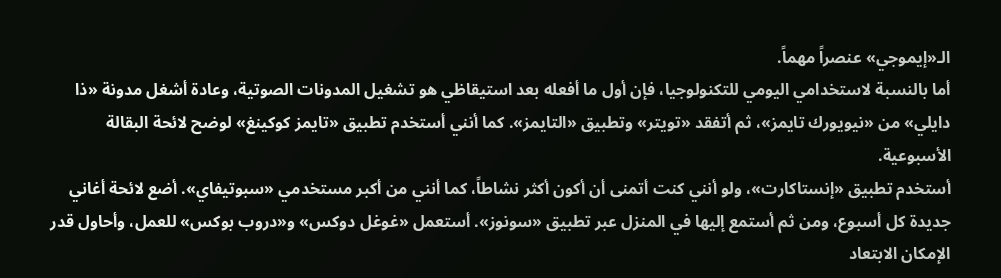الـ«إيموجي» عنصراً مهماً.
أما بالنسبة لاستخدامي اليومي للتكنولوجيا، فإن أول ما أفعله بعد استيقاظي هو تشغيل المدونات الصوتية، وعادة أشغل مدونة «ذا دايلي» من «نيويورك تايمز»، ثم أتفقد «تويتر» وتطبيق «التايمز». كما أنني أستخدم تطبيق «تايمز كوكينغ» لوضح لائحة البقالة الأسبوعية.
أستخدم تطبيق «إنستاكارت»، ولو أنني كنت أتمنى أن أكون أكثر نشاطاً، كما أنني من أكبر مستخدمي «سبوتيفاي». أضع لائحة أغاني جديدة كل أسبوع، ومن ثم أستمع إليها في المنزل عبر تطبيق «سونوز». أستعمل «غوغل دوكس» و«دروب بوكس» للعمل، وأحاول قدر الإمكان الابتعاد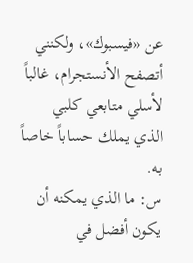عن «فيسبوك»، ولكنني أتصفح الأنستجرام، غالباً لأسلي متابعي كلبي الذي يملك حساباً خاصاً به.
س: ما الذي يمكنه أن يكون أفضل في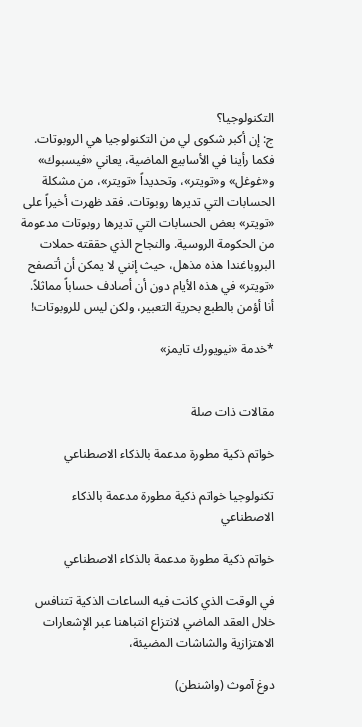التكنولوجيا؟
ج: إن أكبر شكوى لي من التكنولوجيا هي الروبوتات. فكما رأينا في الأسابيع الماضية، يعاني «فيسبوك» و«غوغل» و«تويتر»، وتحديداً «تويتر»، من مشكلة الحسابات التي تديرها روبوتات. فقد ظهرت أخيراً على «تويتر» بعض الحسابات التي تديرها روبوتات مدعومة من الحكومة الروسية. والنجاح الذي حققته حملات البروباغندا هذه مذهل، حيث إنني لا يمكن أن أتصفح «تويتر» في هذه الأيام دون أن أصادف حساباً مماثلاً. أنا أؤمن بالطبع بحرية التعبير، ولكن ليس للروبوتات!

*خدمة «نيويورك تايمز»


مقالات ذات صلة

خواتم ذكية مطورة مدعمة بالذكاء الاصطناعي

تكنولوجيا خواتم ذكية مطورة مدعمة بالذكاء الاصطناعي

خواتم ذكية مطورة مدعمة بالذكاء الاصطناعي

في الوقت الذي كانت فيه الساعات الذكية تتنافس خلال العقد الماضي لانتزاع انتباهنا عبر الإشعارات الاهتزازية والشاشات المضيئة،

دوغ آموث (واشنطن)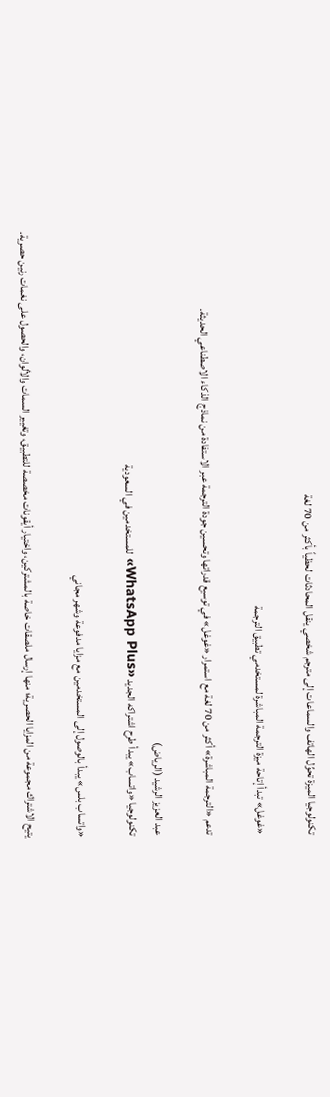تكنولوجيا الميزة تحوِّل الهاتف والسماعات إلى مترجم شخصي ينقل المحادثات لحظياً بأكثر من 70 لغة

«غوغل» تبدأ إتاحة ميزة الترجمة المباشرة لمستخدمي تطبيق الترجمة

تدعم «الترجمة المباشرة» أكثر من 70 لغة مع استمرار «غوغل» في توسيع قدراتها وتحسين جودة الترجمة عبر الاستفادة من نماذج الذكاء الاصطناعي الحديثة.

عبد العزيز الرشيد (الرياض)
تكنولوجيا «واتساب» يبدأ طرح اشتراكه الجديد «WhatsApp Plus» للمستخدمين في السعودية

«واتساب بلس» يبدأ بالوصول إلى المستخدمين مع مزايا مدفوعة وشهر مجاني

يتيح الاشتراك مجموعة من المزايا الحصرية؛ منها إرسال ملصقات خاصة بالمشتركين، واختيار أيقونات مخصصة للتطبيق، وتغيير السمات والألوان، والحصول على نغمات رنين حصرية.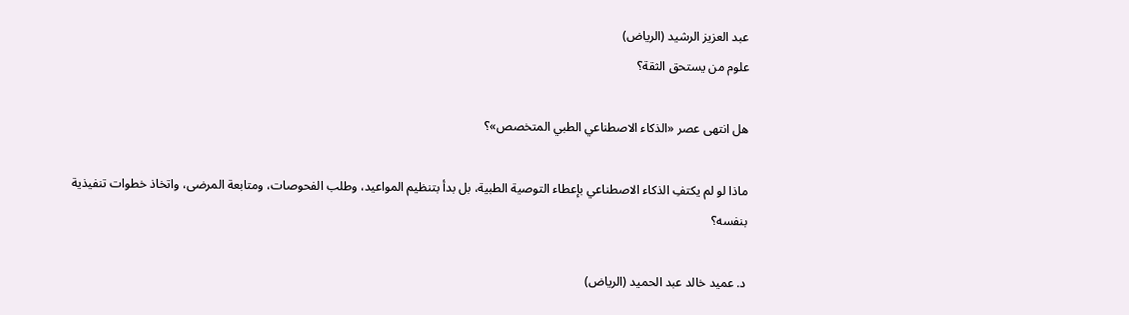عبد العزيز الرشيد (الرياض)
علوم من يستحق الثقة؟

هل انتهى عصر «الذكاء الاصطناعي الطبي المتخصص»؟

ماذا لو لم يكتفِ الذكاء الاصطناعي بإعطاء التوصية الطبية، بل بدأ بتنظيم المواعيد، وطلب الفحوصات، ومتابعة المرضى، واتخاذ خطوات تنفيذية بنفسه؟

د. عميد خالد عبد الحميد (الرياض)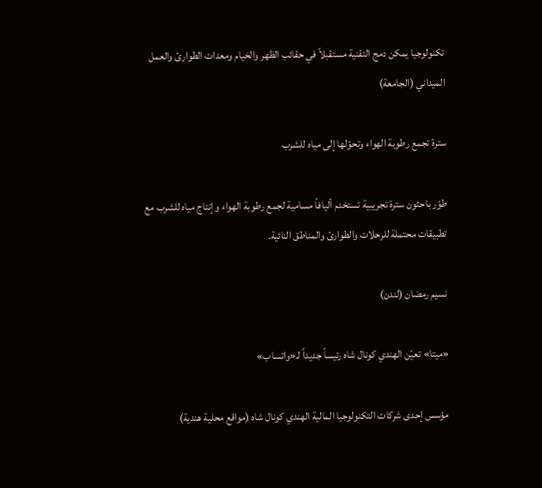تكنولوجيا يمكن دمج التقنية مستقبلاً في حقائب الظهر والخيام ومعدات الطوارئ والعمل الميداني (الجامعة)

سترة تجمع رطوبة الهواء وتحوّلها إلى مياه للشرب

طوّر باحثون سترة تجريبية تستخدم أليافاً مسامية لجمع رطوبة الهواء وإنتاج مياه للشرب مع تطبيقات محتملة للرحلات والطوارئ والمناطق النائية.

نسيم رمضان (لندن)

«ميتا» تعيّن الهندي كونال شاه رئيساً جديداً لـ«واتساب»

مؤسس إحدى شركات التكنولوجيا المالية الهندي كونال شاه (مواقع محلية هندية)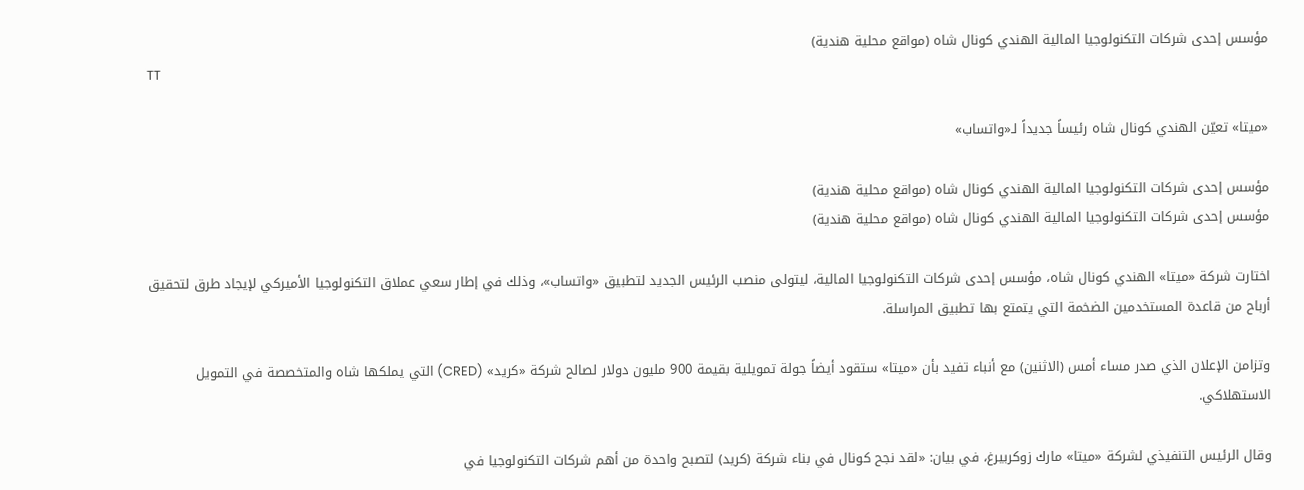مؤسس إحدى شركات التكنولوجيا المالية الهندي كونال شاه (مواقع محلية هندية)
TT

«ميتا» تعيّن الهندي كونال شاه رئيساً جديداً لـ«واتساب»

مؤسس إحدى شركات التكنولوجيا المالية الهندي كونال شاه (مواقع محلية هندية)
مؤسس إحدى شركات التكنولوجيا المالية الهندي كونال شاه (مواقع محلية هندية)

اختارت شركة «ميتا» الهندي كونال شاه، مؤسس إحدى شركات التكنولوجيا المالية، ليتولى منصب الرئيس الجديد لتطبيق «واتساب»، وذلك في إطار سعي عملاق التكنولوجيا الأميركي لإيجاد طرق لتحقيق أرباح من قاعدة المستخدمين الضخمة التي يتمتع بها تطبيق المراسلة.

وتزامن الإعلان الذي صدر مساء أمس (الاثنين) مع أنباء تفيد بأن «ميتا» ستقود أيضاً جولة تمويلية بقيمة 900 مليون دولار لصالح شركة «كريد» (CRED) التي يملكها شاه والمتخصصة في التمويل الاستهلاكي.

وقال الرئيس التنفيذي لشركة «ميتا» مارك زوكربيرغ، في بيان: «لقد نجح كونال في بناء شركة (كريد) لتصبح واحدة من أهم شركات التكنولوجيا في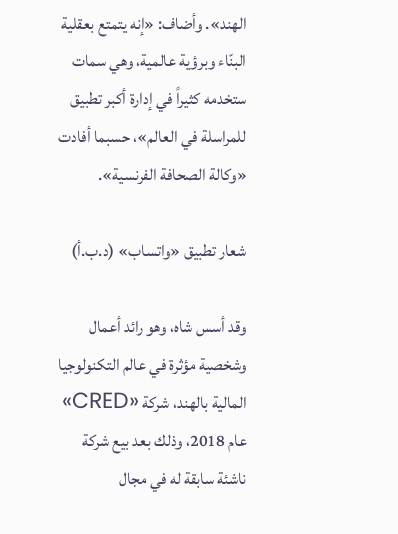الهند». وأضاف: «إنه يتمتع بعقلية البنّاء وبرؤية عالمية، وهي سمات ستخدمه كثيراً في إدارة أكبر تطبيق للمراسلة في العالم»، حسبما أفادت «وكالة الصحافة الفرنسية».

شعار تطبيق «واتساب» (د.ب.أ)

وقد أسس شاه، وهو رائد أعمال وشخصية مؤثرة في عالم التكنولوجيا المالية بالهند، شركة «CRED» عام 2018، وذلك بعد بيع شركة ناشئة سابقة له في مجال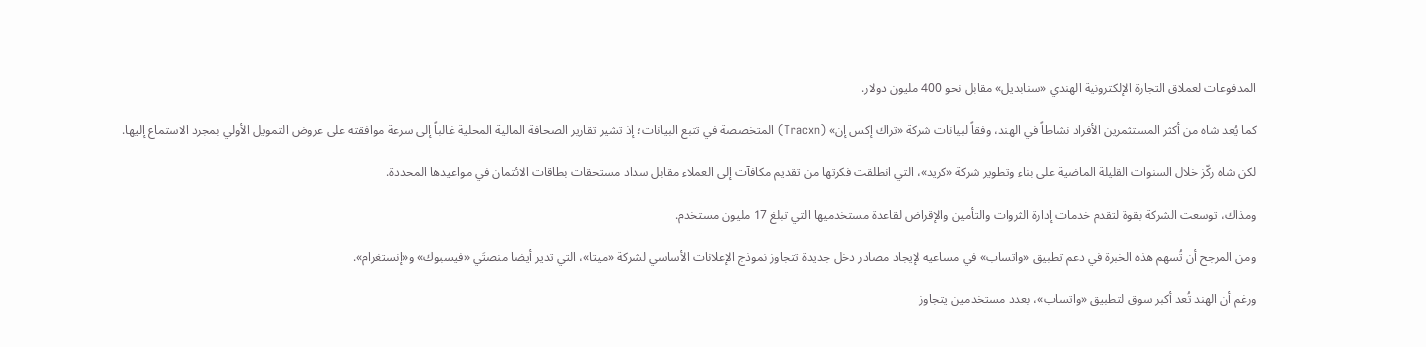المدفوعات لعملاق التجارة الإلكترونية الهندي «سنابديل» مقابل نحو 400 مليون دولار.

كما يُعد شاه من أكثر المستثمرين الأفراد نشاطاً في الهند، وفقاً لبيانات شركة «تراك إكس إن» (Tracxn) المتخصصة في تتبع البيانات؛ إذ تشير تقارير الصحافة المالية المحلية غالباً إلى سرعة موافقته على عروض التمويل الأولي بمجرد الاستماع إليها.

لكن شاه ركّز خلال السنوات القليلة الماضية على بناء وتطوير شركة «كريد»، التي انطلقت فكرتها من تقديم مكافآت إلى العملاء مقابل سداد مستحقات بطاقات الائتمان في مواعيدها المحددة.

ومذاك، توسعت الشركة بقوة لتقدم خدمات إدارة الثروات والتأمين والإقراض لقاعدة مستخدميها التي تبلغ 17 مليون مستخدم.

ومن المرجح أن تُسهم هذه الخبرة في دعم تطبيق «واتساب» في مساعيه لإيجاد مصادر دخل جديدة تتجاوز نموذج الإعلانات الأساسي لشركة «ميتا»، التي تدير أيضا منصتَي «فيسبوك» و«إنستغرام».

ورغم أن الهند تُعد أكبر سوق لتطبيق «واتساب»، بعدد مستخدمين يتجاوز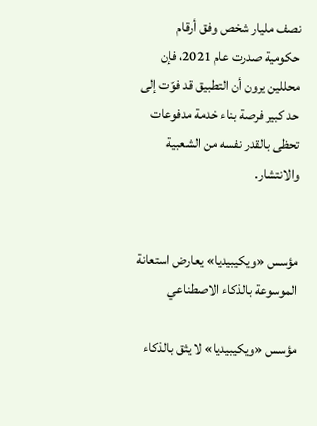نصف مليار شخص وفق أرقام حكومية صدرت عام 2021، فإن محللين يرون أن التطبيق قد فوّت إلى حد كبير فرصة بناء خدمة مدفوعات تحظى بالقدر نفسه من الشعبية والانتشار.


مؤسس «ويكيبيديا» يعارض استعانة الموسوعة بالذكاء الاصطناعي

مؤسس «ويكيبيديا» لا يثق بالذكاء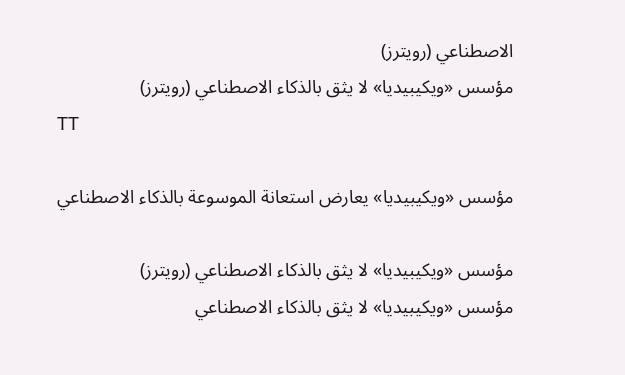الاصطناعي (رويترز)
مؤسس «ويكيبيديا» لا يثق بالذكاء الاصطناعي (رويترز)
TT

مؤسس «ويكيبيديا» يعارض استعانة الموسوعة بالذكاء الاصطناعي

مؤسس «ويكيبيديا» لا يثق بالذكاء الاصطناعي (رويترز)
مؤسس «ويكيبيديا» لا يثق بالذكاء الاصطناعي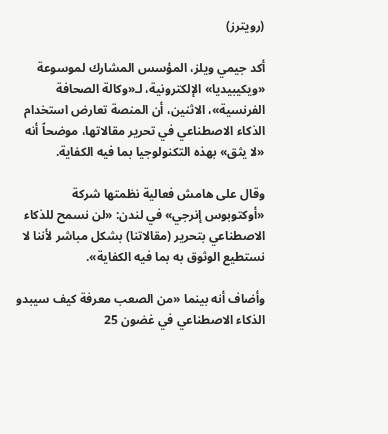(رويترز)

أكد جيمي ويلز، المؤسس المشارك لموسوعة «ويكيبيديا» الإلكترونية، لـ«وكالة الصحافة الفرنسية»، الاثنين، أن المنصة تعارض استخدام الذكاء الاصطناعي في تحرير مقالاتها، موضحاً أنه «لا يثق» بهذه التكنولوجيا بما فيه الكفاية.

وقال على هامش فعالية نظمتها شركة «أوكتوبوس إنرجي» في لندن: «لن نسمح للذكاء الاصطناعي بتحرير (مقالاتنا) بشكل مباشر لأننا لا نستطيع الوثوق به بما فيه الكفاية».

وأضاف أنه بينما «من الصعب معرفة كيف سيبدو الذكاء الاصطناعي في غضون 25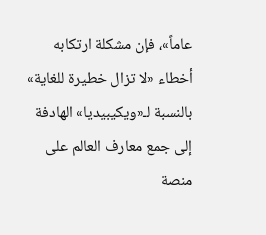عاماً»، فإن مشكلة ارتكابه أخطاء «لا تزال خطيرة للغاية» بالنسبة لـ«ويكيبيديا» الهادفة إلى جمع معارف العالم على منصة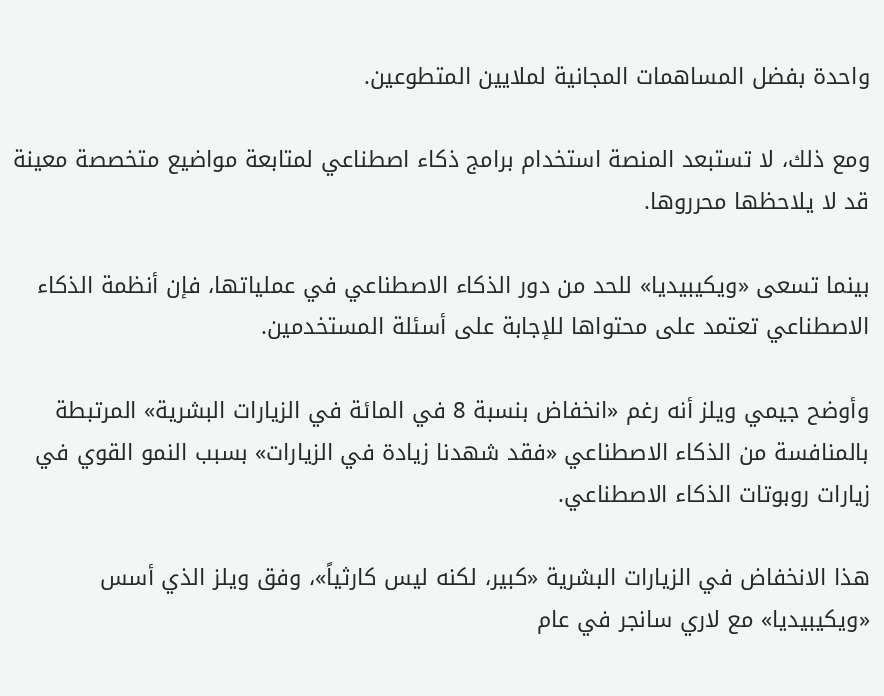واحدة بفضل المساهمات المجانية لملايين المتطوعين.

ومع ذلك، لا تستبعد المنصة استخدام برامج ذكاء اصطناعي لمتابعة مواضيع متخصصة معينة قد لا يلاحظها محرروها.

بينما تسعى «ويكيبيديا» للحد من دور الذكاء الاصطناعي في عملياتها، فإن أنظمة الذكاء الاصطناعي تعتمد على محتواها للإجابة على أسئلة المستخدمين.

وأوضح جيمي ويلز أنه رغم «انخفاض بنسبة 8 في المائة في الزيارات البشرية» المرتبطة بالمنافسة من الذكاء الاصطناعي «فقد شهدنا زيادة في الزيارات» بسبب النمو القوي في زيارات روبوتات الذكاء الاصطناعي.

هذا الانخفاض في الزيارات البشرية «كبير، لكنه ليس كارثياً»، وفق ويلز الذي أسس «ويكيبيديا» مع لاري سانجر في عام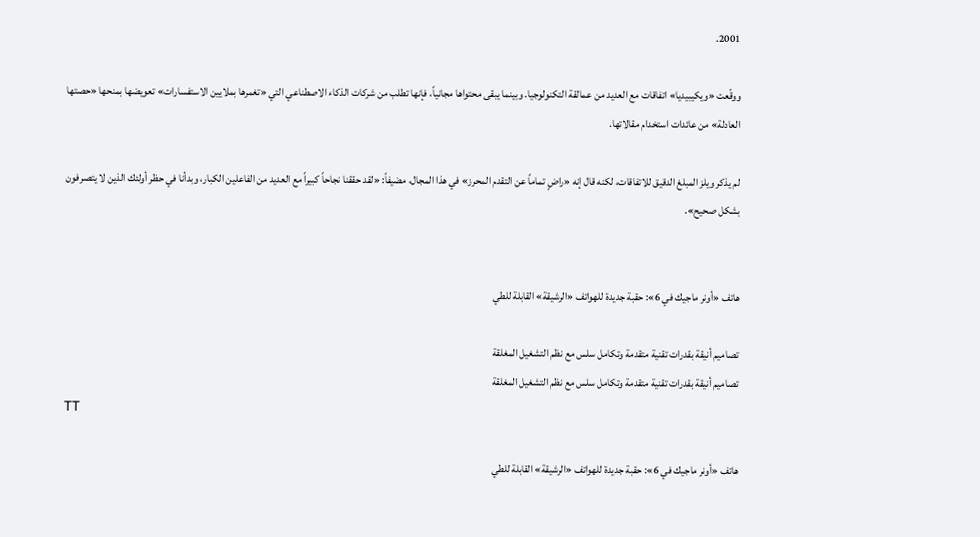2001.

ووقّعت «ويكيبيديا» اتفاقات مع العديد من عمالقة التكنولوجيا. وبينما يبقى محتواها مجانياً، فإنها تطلب من شركات الذكاء الاصطناعي التي «تغمرها بملايين الاستفسارات» تعويضها بمنحها «حصتها العادلة» من عائدات استخدام مقالاتها.

لم يذكر ويلز المبلغ الدقيق للاتفاقات، لكنه قال إنه «راضٍ تماماً عن التقدم المحرز» في هذا المجال، مضيفاً: «لقد حققنا نجاحاً كبيراً مع العديد من الفاعلين الكبار، وبدأنا في حظر أولئك الذين لا يتصرفون بشكل صحيح».


هاتف «أونر ماجيك في 6»: حقبة جديدة للهواتف «الرشيقة» القابلة للطي

تصاميم أنيقة بقدرات تقنية متقدمة وتكامل سلس مع نظم التشغيل المغلقة
تصاميم أنيقة بقدرات تقنية متقدمة وتكامل سلس مع نظم التشغيل المغلقة
TT

هاتف «أونر ماجيك في 6»: حقبة جديدة للهواتف «الرشيقة» القابلة للطي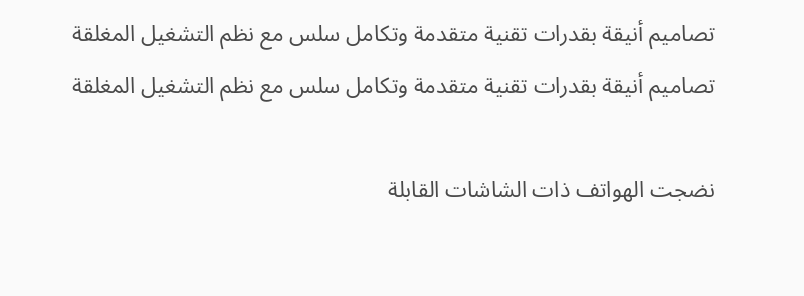تصاميم أنيقة بقدرات تقنية متقدمة وتكامل سلس مع نظم التشغيل المغلقة
تصاميم أنيقة بقدرات تقنية متقدمة وتكامل سلس مع نظم التشغيل المغلقة

نضجت الهواتف ذات الشاشات القابلة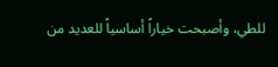للطي، وأصبحت خياراً أساسياً للعديد من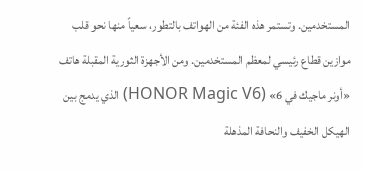المستخدمين. وتستمر هذه الفئة من الهواتف بالتطور، سعياً منها نحو قلب موازين قطاع رئيسي لمعظم المستخدمين. ومن الأجهزة الثورية المقبلة هاتف «أونر ماجيك في 6» (HONOR Magic V6) الذي يدمج بين الهيكل الخفيف والنحافة المذهلة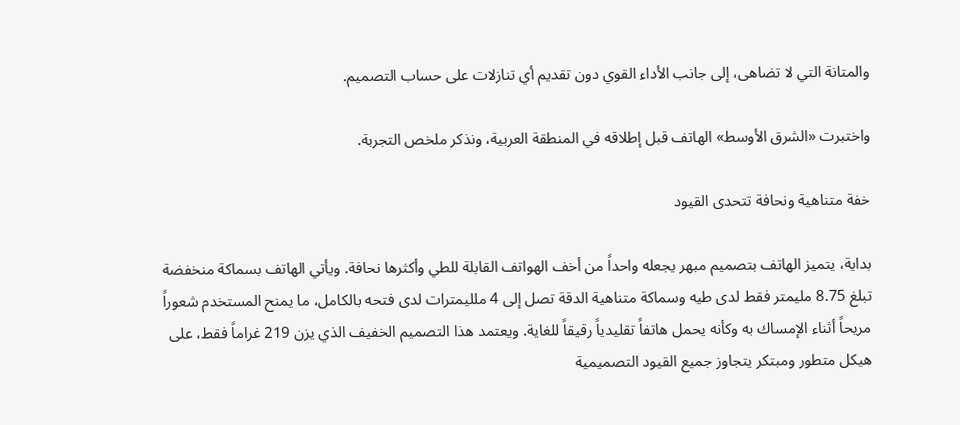والمتانة التي لا تضاهى، إلى جانب الأداء القوي دون تقديم أي تنازلات على حساب التصميم.

واختبرت «الشرق الأوسط» الهاتف قبل إطلاقه في المنطقة العربية، ونذكر ملخص التجربة.

خفة متناهية ونحافة تتحدى القيود

بداية، يتميز الهاتف بتصميم مبهر يجعله واحداً من أخف الهواتف القابلة للطي وأكثرها نحافة. ويأتي الهاتف بسماكة منخفضة تبلغ 8.75 مليمتر فقط لدى طيه وسماكة متناهية الدقة تصل إلى 4 ملليمترات لدى فتحه بالكامل، ما يمنح المستخدم شعوراً مريحاً أثناء الإمساك به وكأنه يحمل هاتفاً تقليدياً رقيقاً للغاية. ويعتمد هذا التصميم الخفيف الذي يزن 219 غراماً فقط، على هيكل متطور ومبتكر يتجاوز جميع القيود التصميمية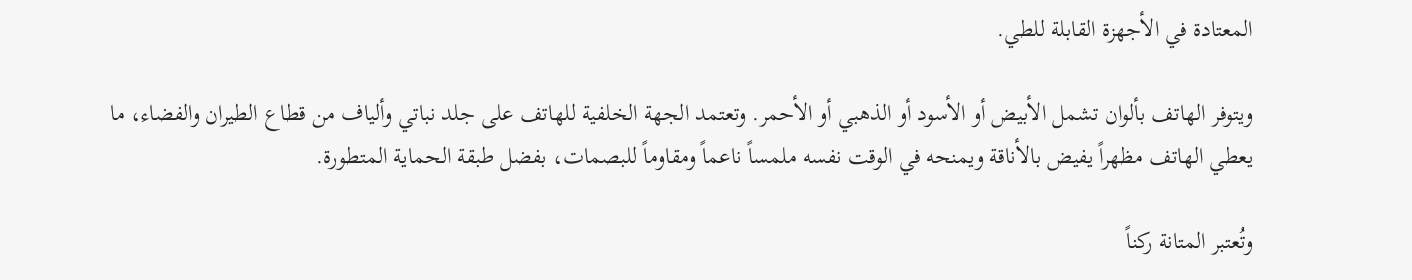المعتادة في الأجهزة القابلة للطي.

ويتوفر الهاتف بألوان تشمل الأبيض أو الأسود أو الذهبي أو الأحمر. وتعتمد الجهة الخلفية للهاتف على جلد نباتي وألياف من قطاع الطيران والفضاء، ما يعطي الهاتف مظهراً يفيض بالأناقة ويمنحه في الوقت نفسه ملمساً ناعماً ومقاوماً للبصمات، بفضل طبقة الحماية المتطورة.

وتُعتبر المتانة ركناً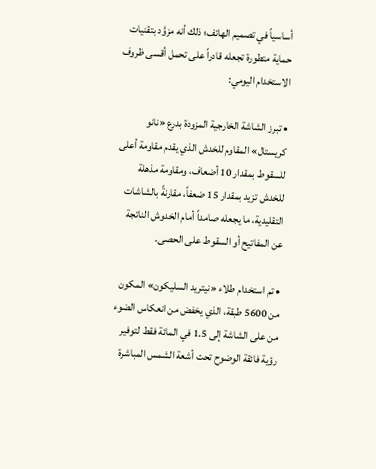أساسياً في تصميم الهاتف؛ ذلك أنه مزوَّد بتقنيات حماية متطورة تجعله قادراً على تحمل أقسى ظروف الاستخدام اليومي:

• تبرز الشاشة الخارجية المزودة بدرع «نانو كريستال» المقاوم للخدش الذي يقدم مقاومة أعلى للسقوط بمقدار 10 أضعاف، ومقاومة مذهلة للخدش تزيد بمقدار 15 ضعفاً، مقارنةً بالشاشات التقليدية، ما يجعله صامداً أمام الخدوش الناتجة عن المفاتيح أو السقوط على الحصى.

• تم استخدام طلاء «نيتريد السليكون» المكون من 5600 طبقة، الذي يخفض من انعكاس الضوء من على الشاشة إلى 1.5 في المائة فقط لتوفير رؤية فائقة الوضوح تحت أشعة الشمس المباشرة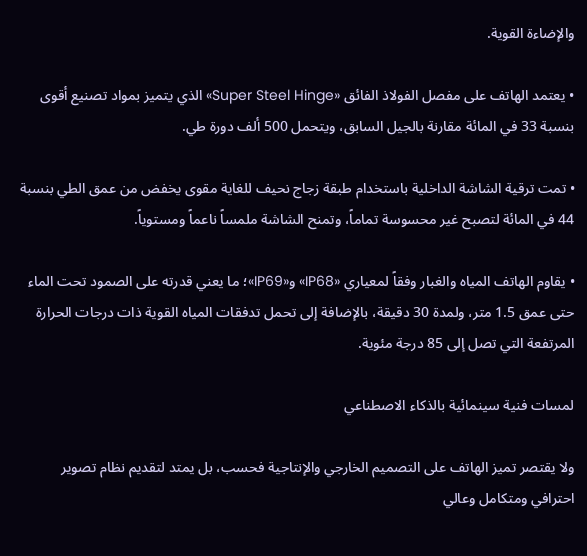والإضاءة القوية.

• يعتمد الهاتف على مفصل الفولاذ الفائق «Super Steel Hinge» الذي يتميز بمواد تصنيع أقوى بنسبة 33 في المائة مقارنة بالجيل السابق، ويتحمل 500 ألف دورة طي.

• تمت ترقية الشاشة الداخلية باستخدام طبقة زجاج نحيف للغاية مقوى يخفض من عمق الطي بنسبة 44 في المائة لتصبح غير محسوسة تماماً، وتمنح الشاشة ملمساً ناعماً ومستوياً.

• يقاوم الهاتف المياه والغبار وفقاً لمعياري «IP68» و«IP69»؛ ما يعني قدرته على الصمود تحت الماء حتى عمق 1.5 متر، ولمدة 30 دقيقة، بالإضافة إلى تحمل تدفقات المياه القوية ذات درجات الحرارة المرتفعة التي تصل إلى 85 درجة مئوية.

لمسات فنية سينمائية بالذكاء الاصطناعي

ولا يقتصر تميز الهاتف على التصميم الخارجي والإنتاجية فحسب، بل يمتد لتقديم نظام تصوير احترافي ومتكامل وعالي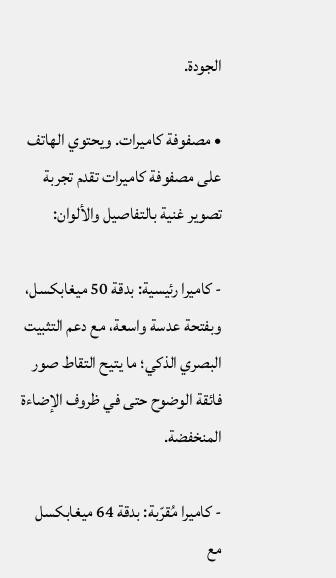الجودة.

• مصفوفة كاميرات. ويحتوي الهاتف على مصفوفة كاميرات تقدم تجربة تصوير غنية بالتفاصيل والألوان:

- كاميرا رئيسية: بدقة 50 ميغابكسل، وبفتحة عدسة واسعة، مع دعم التثبيت البصري الذكي؛ ما يتيح التقاط صور فائقة الوضوح حتى في ظروف الإضاءة المنخفضة.

- كاميرا مُقرّبة: بدقة 64 ميغابكسل مع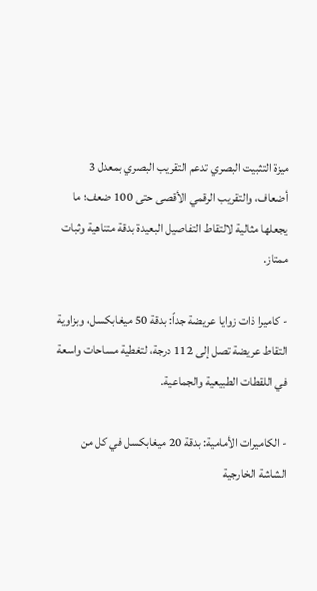ميزة التثبيت البصري تدعم التقريب البصري بمعدل 3 أضعاف، والتقريب الرقمي الأقصى حتى 100 ضعف؛ ما يجعلها مثالية لالتقاط التفاصيل البعيدة بدقة متناهية وثبات ممتاز.

- كاميرا ذات زوايا عريضة جداً: بدقة 50 ميغابكسل، وبزاوية التقاط عريضة تصل إلى 112 درجة، لتغطية مساحات واسعة في اللقطات الطبيعية والجماعية.

- الكاميرات الأمامية: بدقة 20 ميغابكسل في كل من الشاشة الخارجية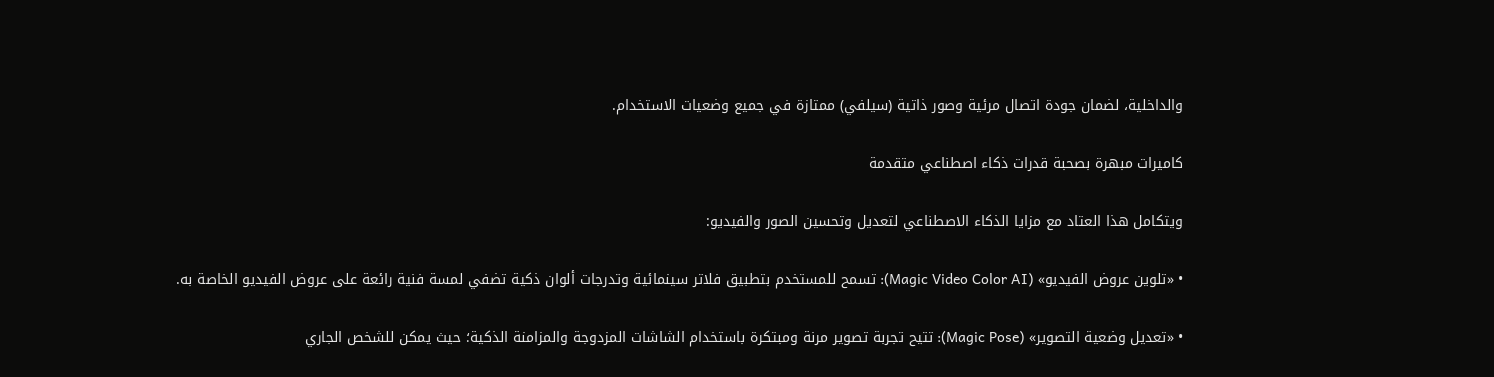والداخلية، لضمان جودة اتصال مرئية وصور ذاتية (سيلفي) ممتازة في جميع وضعيات الاستخدام.

كاميرات مبهرة بصحبة قدرات ذكاء اصطناعي متقدمة

ويتكامل هذا العتاد مع مزايا الذكاء الاصطناعي لتعديل وتحسين الصور والفيديو:

• «تلوين عروض الفيديو» (Magic Video Color AI): تسمح للمستخدم بتطبيق فلاتر سينمائية وتدرجات ألوان ذكية تضفي لمسة فنية رائعة على عروض الفيديو الخاصة به.

• «تعديل وضعية التصوير» (Magic Pose): تتيح تجربة تصوير مرنة ومبتكرة باستخدام الشاشات المزدوجة والمزامنة الذكية؛ حيث يمكن للشخص الجاري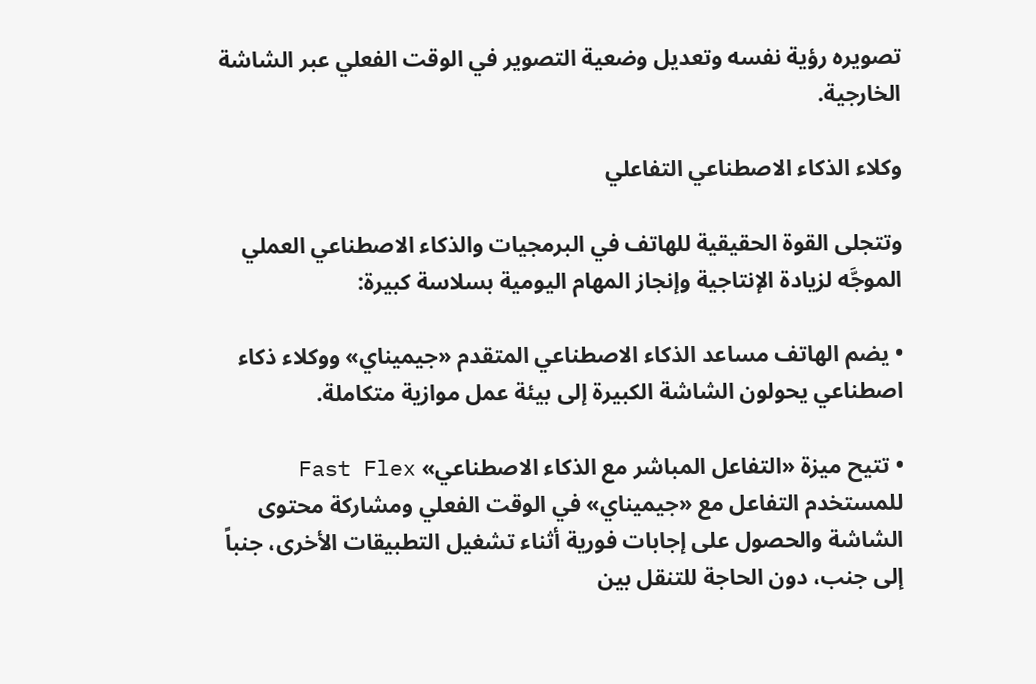تصويره رؤية نفسه وتعديل وضعية التصوير في الوقت الفعلي عبر الشاشة الخارجية.

وكلاء الذكاء الاصطناعي التفاعلي

وتتجلى القوة الحقيقية للهاتف في البرمجيات والذكاء الاصطناعي العملي الموجَّه لزيادة الإنتاجية وإنجاز المهام اليومية بسلاسة كبيرة:

• يضم الهاتف مساعد الذكاء الاصطناعي المتقدم «جيميناي» ووكلاء ذكاء اصطناعي يحولون الشاشة الكبيرة إلى بيئة عمل موازية متكاملة.

• تتيح ميزة «التفاعل المباشر مع الذكاء الاصطناعي» Fast Flex للمستخدم التفاعل مع «جيميناي» في الوقت الفعلي ومشاركة محتوى الشاشة والحصول على إجابات فورية أثناء تشغيل التطبيقات الأخرى، جنباً إلى جنب، دون الحاجة للتنقل بين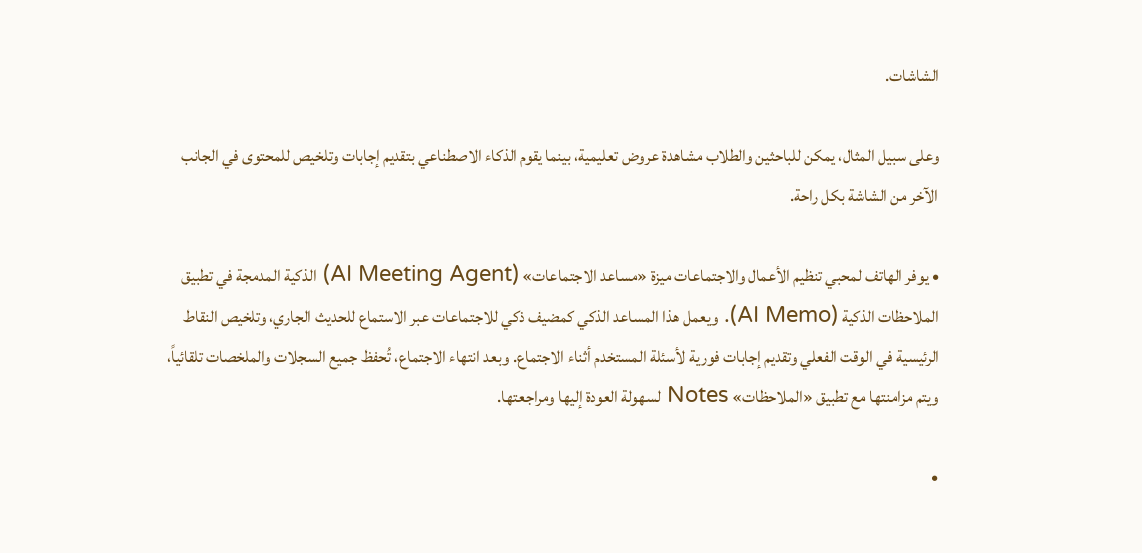الشاشات.

وعلى سبيل المثال، يمكن للباحثين والطلاب مشاهدة عروض تعليمية، بينما يقوم الذكاء الاصطناعي بتقديم إجابات وتلخيص للمحتوى في الجانب الآخر من الشاشة بكل راحة.

• يوفر الهاتف لمحبي تنظيم الأعمال والاجتماعات ميزة «مساعد الاجتماعات» (AI Meeting Agent) الذكية المدمجة في تطبيق الملاحظات الذكية (AI Memo). ويعمل هذا المساعد الذكي كمضيف ذكي للاجتماعات عبر الاستماع للحديث الجاري، وتلخيص النقاط الرئيسية في الوقت الفعلي وتقديم إجابات فورية لأسئلة المستخدم أثناء الاجتماع. وبعد انتهاء الاجتماع، تُحفظ جميع السجلات والملخصات تلقائياً، ويتم مزامنتها مع تطبيق «الملاحظات» Notes لسهولة العودة إليها ومراجعتها.

•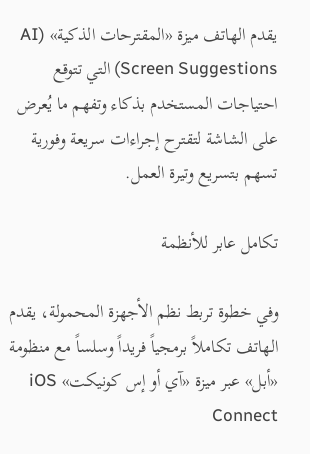يقدم الهاتف ميزة «المقترحات الذكية» (AI Screen Suggestions) التي تتوقع احتياجات المستخدم بذكاء وتفهم ما يُعرض على الشاشة لتقترح إجراءات سريعة وفورية تسهم بتسريع وتيرة العمل.

تكامل عابر للأنظمة

وفي خطوة تربط نظم الأجهزة المحمولة، يقدم الهاتف تكاملاً برمجياً فريداً وسلساً مع منظومة «أبل» عبر ميزة «آي أو إس كونيكت» iOS Connect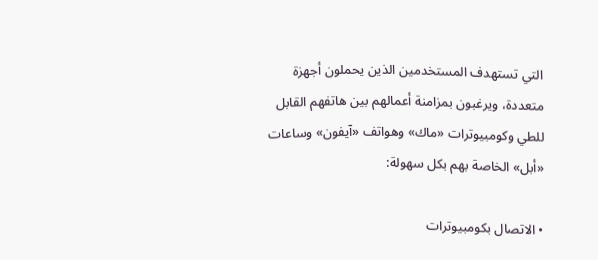التي تستهدف المستخدمين الذين يحملون أجهزة متعددة، ويرغبون بمزامنة أعمالهم بين هاتفهم القابل للطي وكومبيوترات «ماك» وهواتف «آيفون» وساعات «أبل» الخاصة بهم بكل سهولة:

• الاتصال بكومبيوترات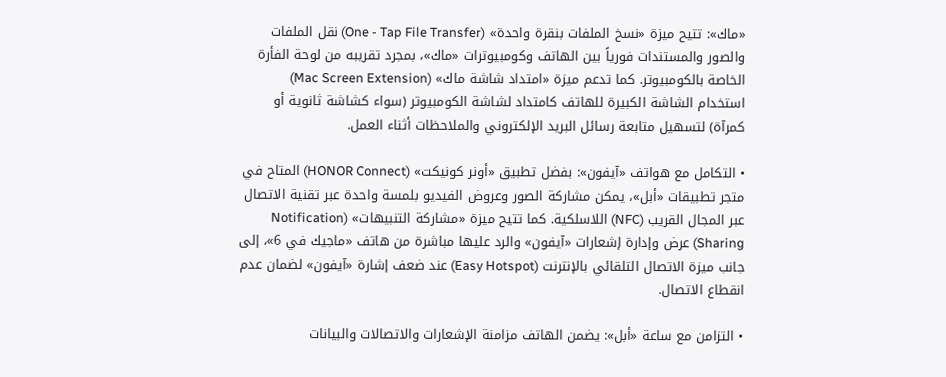«ماك»: تتيح ميزة «نسخ الملفات بنقرة واحدة» (One - Tap File Transfer) نقل الملفات والصور والمستندات فورياً بين الهاتف وكومبيوترات «ماك»، بمجرد تقريبه من لوحة الفأرة الخاصة بالكومبيوتر. كما تدعم ميزة «امتداد شاشة ماك» (Mac Screen Extension) استخدام الشاشة الكبيرة للهاتف كامتداد لشاشة الكومبيوتر (سواء كشاشة ثانوية أو كمرآة) لتسهيل متابعة رسائل البريد الإلكتروني والملاحظات أثناء العمل.

• التكامل مع هواتف «آيفون»: بفضل تطبيق «أونر كونيكت» (HONOR Connect) المتاح في متجر تطبيقات «أبل»، يمكن مشاركة الصور وعروض الفيديو بلمسة واحدة عبر تقنية الاتصال عبر المجال القريب (NFC) اللاسلكية. كما تتيح ميزة «مشاركة التنبيهات» (Notification Sharing) عرض وإدارة إشعارات «آيفون» والرد عليها مباشرة من هاتف «ماجيك في 6»، إلى جانب ميزة الاتصال التلقائي بالإنترنت (Easy Hotspot) عند ضعف إشارة «آيفون» لضمان عدم انقطاع الاتصال.

• التزامن مع ساعة «أبل»: يضمن الهاتف مزامنة الإشعارات والاتصالات والبيانات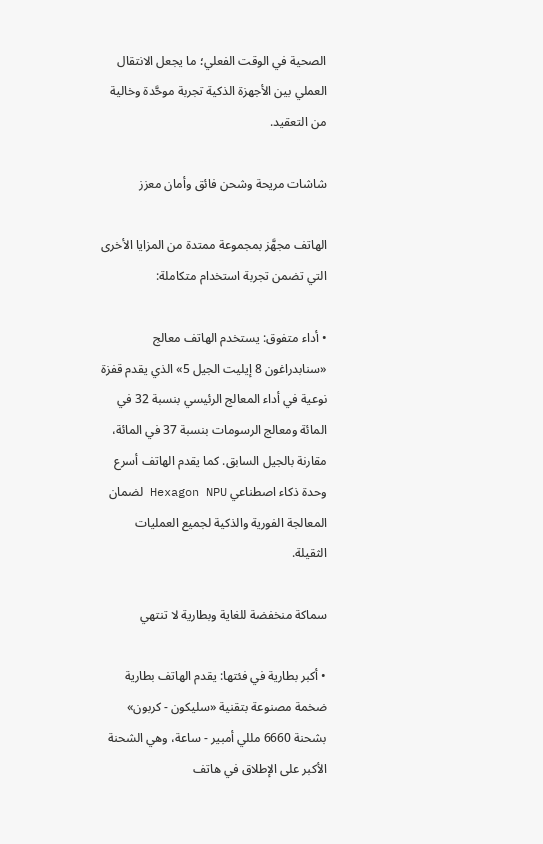الصحية في الوقت الفعلي؛ ما يجعل الانتقال العملي بين الأجهزة الذكية تجربة موحَّدة وخالية من التعقيد.

شاشات مريحة وشحن فائق وأمان معزز

الهاتف مجهَّز بمجموعة ممتدة من المزايا الأخرى التي تضمن تجربة استخدام متكاملة:

• أداء متفوق: يستخدم الهاتف معالج «سنابدراغون 8 إيليت الجيل 5» الذي يقدم قفزة نوعية في أداء المعالج الرئيسي بنسبة 32 في المائة ومعالج الرسومات بنسبة 37 في المائة، مقارنة بالجيل السابق. كما يقدم الهاتف أسرع وحدة ذكاء اصطناعي Hexagon NPU لضمان المعالجة الفورية والذكية لجميع العمليات الثقيلة.

سماكة منخفضة للغاية وبطارية لا تنتهي

• أكبر بطارية في فئتها: يقدم الهاتف بطارية ضخمة مصنوعة بتقنية «سليكون - كربون» بشحنة 6660 مللي أمبير - ساعة، وهي الشحنة الأكبر على الإطلاق في هاتف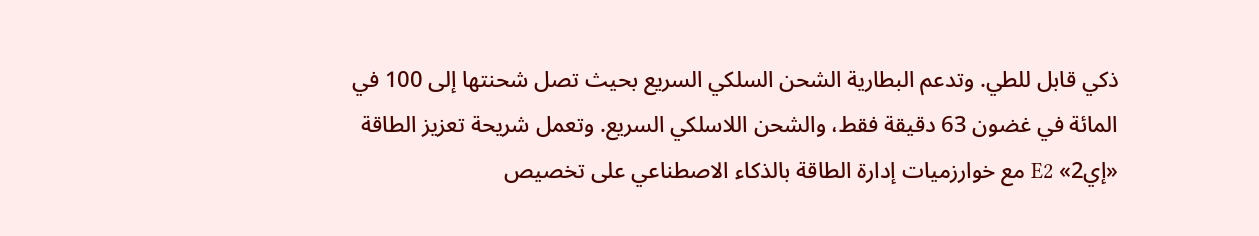ذكي قابل للطي. وتدعم البطارية الشحن السلكي السريع بحيث تصل شحنتها إلى 100 في المائة في غضون 63 دقيقة فقط، والشحن اللاسلكي السريع. وتعمل شريحة تعزيز الطاقة «إي2» E2 مع خوارزميات إدارة الطاقة بالذكاء الاصطناعي على تخصيص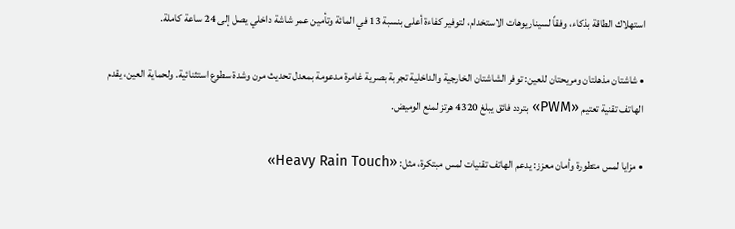استهلاك الطاقة بذكاء، وفقاً لسيناريوهات الاستخدام، لتوفير كفاءة أعلى بنسبة 13 في المائة وتأمين عمر شاشة داخلي يصل إلى 24 ساعة كاملة.

• شاشتان مذهلتان ومريحتان للعين: توفر الشاشتان الخارجية والداخلية تجربة بصرية غامرة مدعومة بمعدل تحديث مرن وشدة سطوع استثنائية. ولحماية العين، يقدم الهاتف تقنية تعتيم «PWM» بتردد فائق يبلغ 4320 هرتز لمنع الوميض.

• مزايا لمس متطورة وأمان معزز: يدعم الهاتف تقنيات لمس مبتكرة، مثل: «Heavy Rain Touch»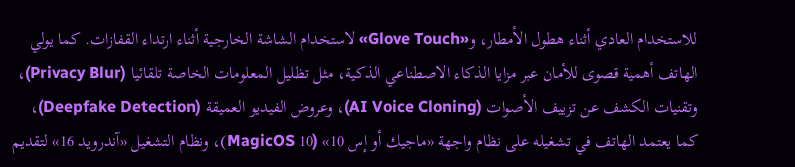للاستخدام العادي أثناء هطول الأمطار، و«Glove Touch» لاستخدام الشاشة الخارجية أثناء ارتداء القفازات. كما يولي الهاتف أهمية قصوى للأمان عبر مزايا الذكاء الاصطناعي الذكية، مثل تظليل المعلومات الخاصة تلقائيا (Privacy Blur)، وتقنيات الكشف عن تزييف الأصوات (AI Voice Cloning)، وعروض الفيديو العميقة (Deepfake Detection)، كما يعتمد الهاتف في تشغيله على نظام واجهة «ماجيك أو إس 10» (MagicOS 10)، ونظام التشغيل «آندرويد 16» لتقديم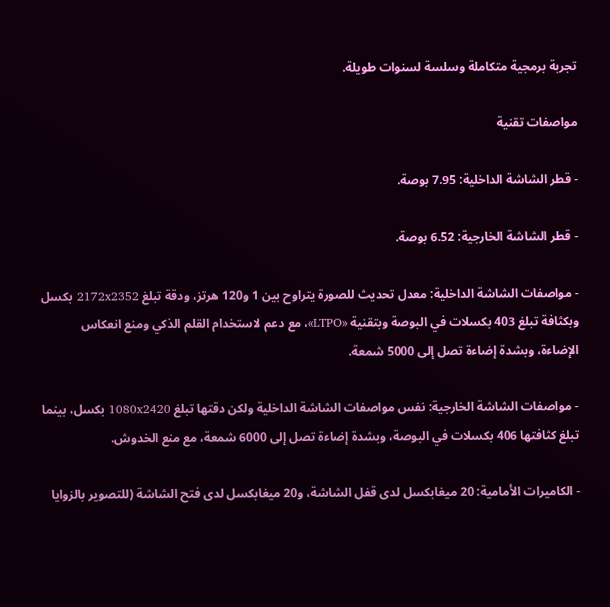تجربة برمجية متكاملة وسلسة لسنوات طويلة.

مواصفات تقنية

- قطر الشاشة الداخلية: 7.95 بوصة.

- قطر الشاشة الخارجية: 6.52 بوصة.

- مواصفات الشاشة الداخلية: معدل تحديث للصورة يتراوح بين 1 و120 هرتز، ودقة تبلغ 2172x2352 بكسل وبكثافة تبلغ 403 بكسلات في البوصة وبتقنية «LTPO»، مع دعم لاستخدام القلم الذكي ومنع انعكاس الإضاءة، وبشدة إضاءة تصل إلى 5000 شمعة.

- مواصفات الشاشة الخارجية: نفس مواصفات الشاشة الداخلية ولكن دقتها تبلغ 1080x2420 بكسل، بينما تبلغ كثافتها 406 بكسلات في البوصة، وبشدة إضاءة تصل إلى 6000 شمعة، مع منع الخدوش.

- الكاميرات الأمامية: 20 ميغابكسل لدى قفل الشاشة، و20 ميغابكسل لدى فتح الشاشة (للتصوير بالزوايا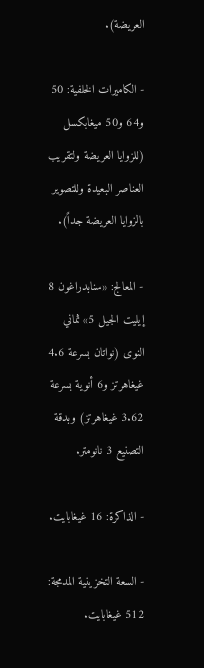العريضة).

- الكاميرات الخلفية: 50 و64 و50 ميغابكسل (للزوايا العريضة ولتقريب العناصر البعيدة وللتصوير بالزوايا العريضة جداً).

- المعالج: «سنابدراغون 8 إيليت الجيل 5» ثماني النوى (نواتان بسرعة 4.6 غيغاهرتز و6 أنوية بسرعة 3.62 غيغاهرتز) وبدقة التصنيع 3 نانومتر.

- الذاكرة: 16 غيغابايت.

- السعة التخزينية المدمجة: 512 غيغابايت.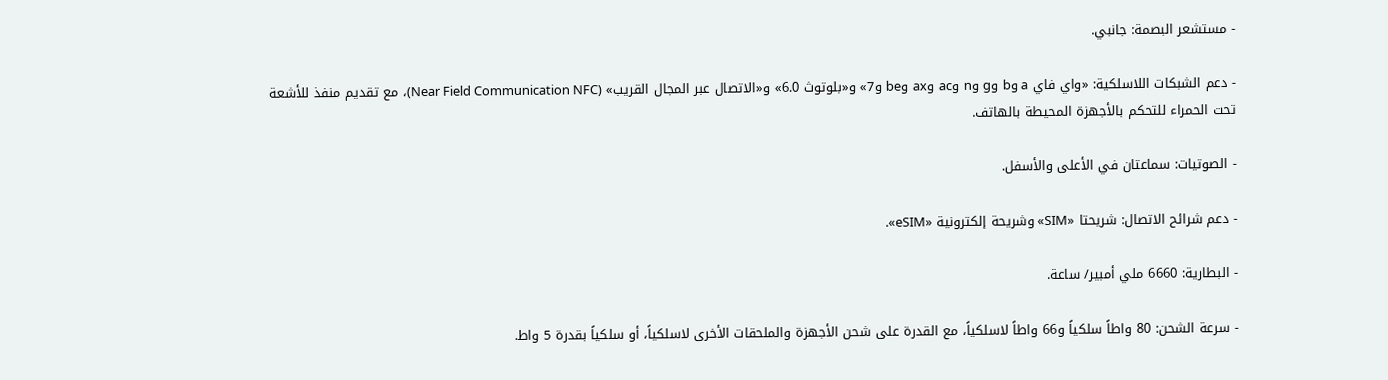- مستشعر البصمة: جانبي.

- دعم الشبكات اللاسلكية: «واي فاي a وb وg وn وac وax وbe و7» و«بلوتوث 6.0» و«الاتصال عبر المجال القريب» (Near Field Communication NFC)، مع تقديم منفذ للأشعة تحت الحمراء للتحكم بالأجهزة المحيطة بالهاتف.

- الصوتيات: سماعتان في الأعلى والأسفل.

- دعم شرائح الاتصال: شريحتا «SIM» وشريحة إلكترونية «eSIM».

- البطارية: 6660 ملي أمبير/ ساعة.

- سرعة الشحن: 80 واطاً سلكياً و66 واطاً لاسلكياً، مع القدرة على شحن الأجهزة والملحقات الأخرى لاسلكياً، أو سلكياً بقدرة 5 واط.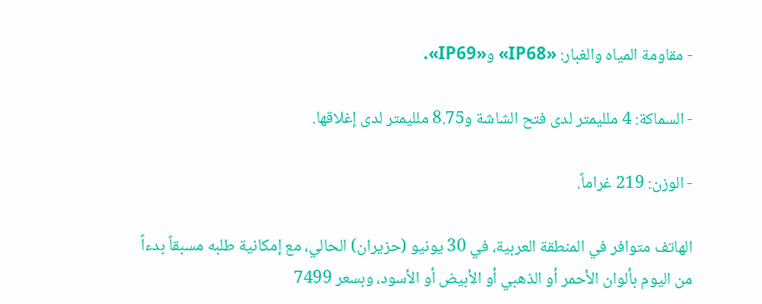- مقاومة المياه والغبار: «IP68» و«IP69».

- السماكة: 4 ملليمتر لدى فتح الشاشة و8.75 ملليمتر لدى إغلاقها.

- الوزن: 219 غراماً.

الهاتف متوافر في المنطقة العربية، في 30 يونيو (حزيران) الحالي، مع إمكانية طلبه مسبقاً بدءاً من اليوم بألوان الأحمر أو الذهبي أو الأبيض أو الأسود، وبسعر 7499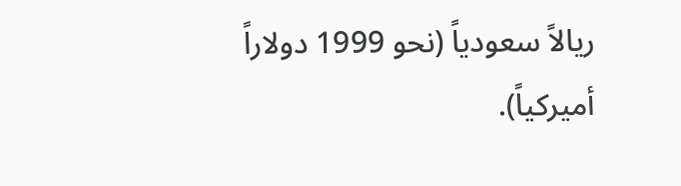ريالاً سعودياً (نحو 1999 دولاراً أميركياً).